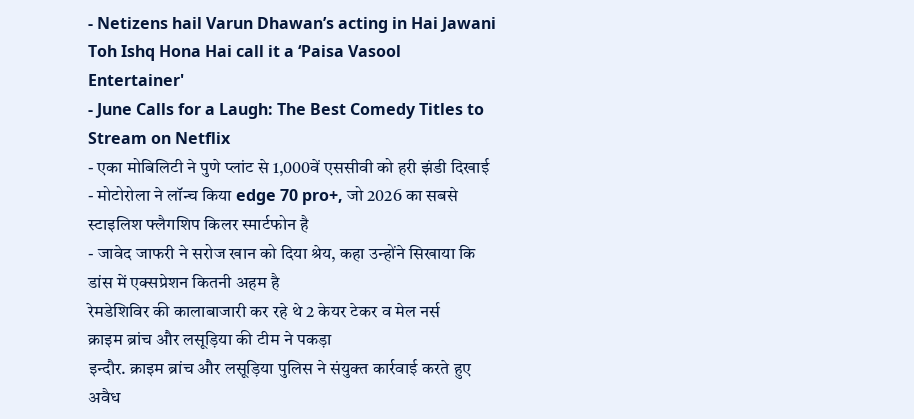- Netizens hail Varun Dhawan’s acting in Hai Jawani Toh Ishq Hona Hai call it a ‘Paisa Vasool Entertainer'
- June Calls for a Laugh: The Best Comedy Titles to Stream on Netflix
- एका मोबिलिटी ने पुणे प्लांट से 1,000वें एससीवी को हरी झंडी दिखाई
- मोटोरोला ने लॉन्च किया edge 70 pro+, जो 2026 का सबसे स्टाइलिश फ्लैगशिप किलर स्मार्टफोन है
- जावेद जाफरी ने सरोज खान को दिया श्रेय, कहा उन्होंने सिखाया कि डांस में एक्सप्रेशन कितनी अहम है
रेमडेशिविर की कालाबाजारी कर रहे थे 2 केयर टेकर व मेल नर्स
क्राइम ब्रांच और लसूड़िया की टीम ने पकड़ा
इन्दौर. क्राइम ब्रांच और लसूड़िया पुलिस ने संयुक्त कार्रवाई करते हुए अवैध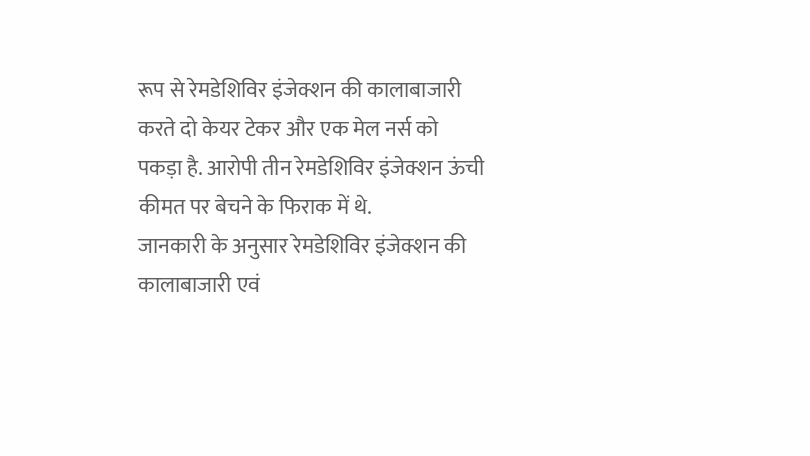रूप से रेमडेशिविर इंजेक्शन की कालाबाजारी करते दो केयर टेकर और एक मेल नर्स को पकड़ा है. आरोपी तीन रेमडेशिविर इंजेक्शन ऊंची कीमत पर बेचने के फिराक में थे.
जानकारी के अनुसार रेमडेशिविर इंजेक्शन की कालाबाजारी एवं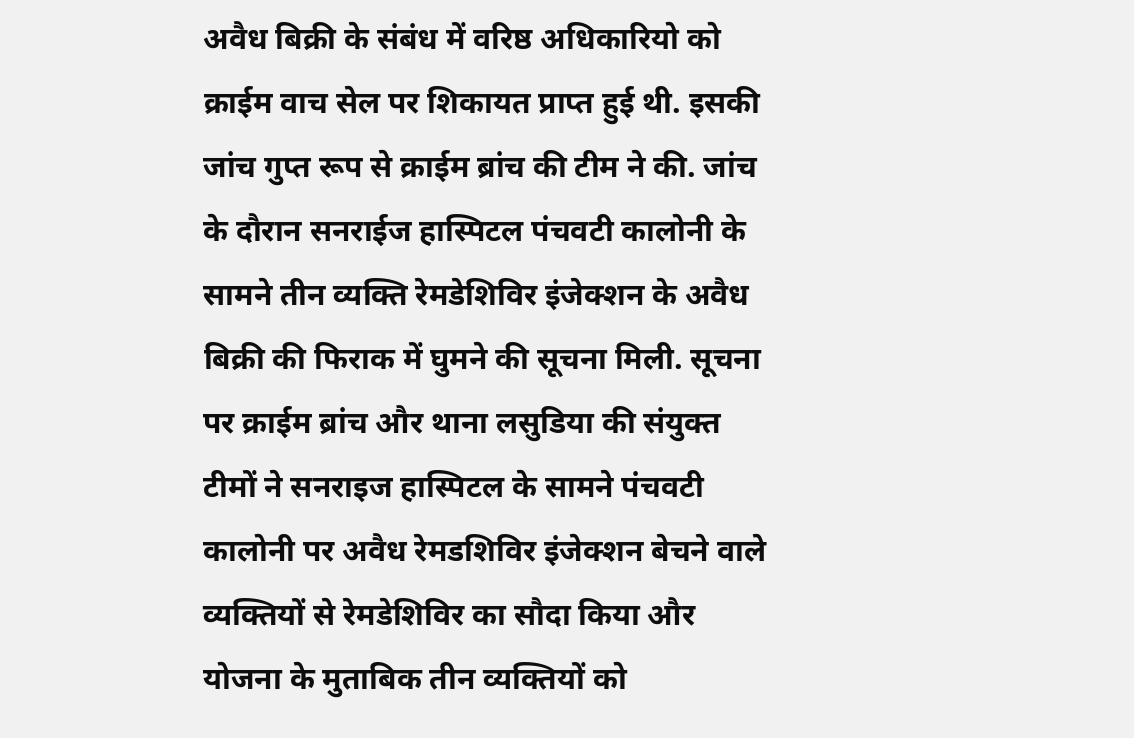अवैध बिक्री के संबंध में वरिष्ठ अधिकारियो को क्राईम वाच सेल पर शिकायत प्राप्त हुई थी. इसकी जांच गुप्त रूप से क्राईम ब्रांच की टीम ने की. जांच के दौरान सनराईज हास्पिटल पंचवटी कालोनी के सामने तीन व्यक्ति रेमडेशिविर इंजेक्शन के अवैध बिक्री की फिराक में घुमने की सूचना मिली. सूचना पर क्राईम ब्रांच और थाना लसुडिया की संयुक्त टीमों ने सनराइज हास्पिटल के सामने पंचवटी कालोनी पर अवैध रेमडशिविर इंजेक्शन बेचने वाले व्यक्तियों से रेमडेशिविर का सौदा किया और योजना के मुताबिक तीन व्यक्तियों को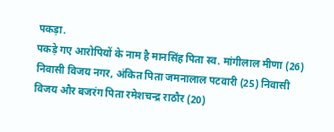पकड़ा.
पकड़े गए आरोपियों के नाम है मानसिंह पिता स्व. मांगीलाल मीणा (26) निवासी विजय नगर, अंकित पिता जमनालाल पटवारी (25) निवासी विजय और बजरंग पिता रमेशचन्द्र राठौर (20)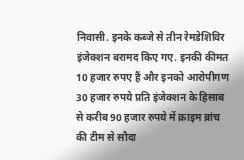निवासी. इनके कब्जे से तीन रेमडेशिविर इंजेक्शन बरामद किए गए. इनकी कीमत 10 हजार रुपए हैं और इनको आरोपीगण 30 हजार रुपये प्रति इंजेक्शन के हिसाब से करीब 90 हजार रुपये में क्राइम ब्रांच की टीम से सौदा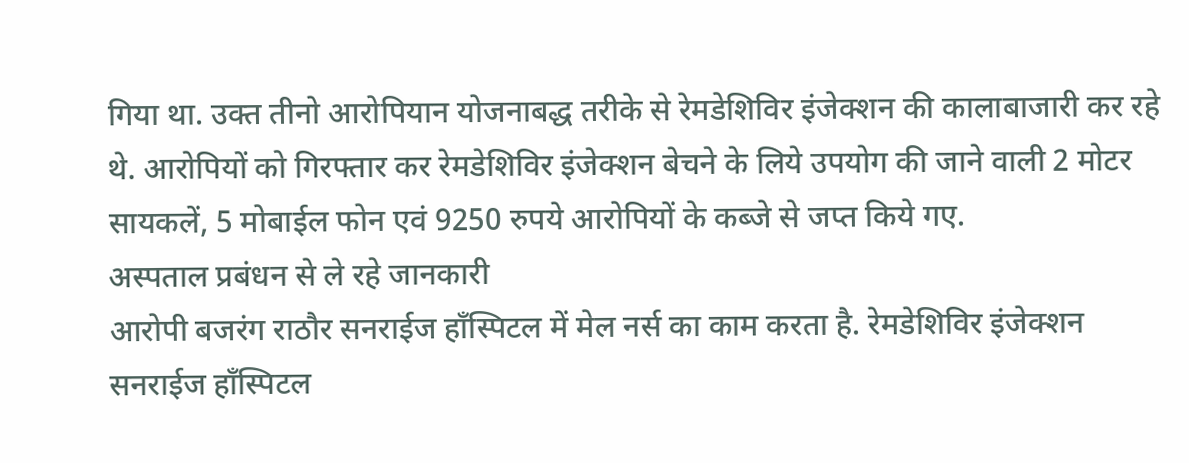गिया था. उक्त तीनो आरोपियान योजनाबद्ध तरीके से रेमडेशिविर इंजेक्शन की कालाबाजारी कर रहे थे. आरोपियों को गिरफ्तार कर रेमडेशिविर इंजेक्शन बेचने के लिये उपयोग की जाने वाली 2 मोटर सायकलें, 5 मोबाईल फोन एवं 9250 रुपये आरोपियों के कब्जे से जप्त किये गए.
अस्पताल प्रबंधन से ले रहे जानकारी
आरोपी बजरंग राठौर सनराईज हाँस्पिटल में मेल नर्स का काम करता है. रेमडेशिविर इंजेक्शन सनराईज हाँस्पिटल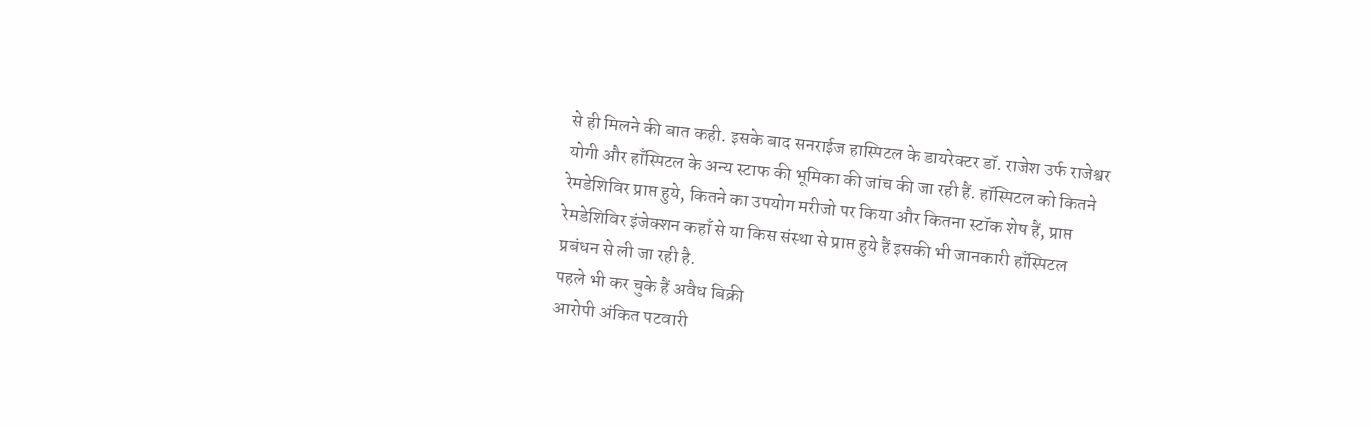से ही मिलने की बात कही. इसके बाद सनराईज हास्पिटल के डायरेक्टर डॉ. राजेश उर्फ राजेश्वर योगी और हाँस्पिटल के अन्य स्टाफ की भूमिका की जांच की जा रही हैं. हॉस्पिटल को कितने रेमडेशिविर प्राप्त हुये, कितने का उपयोग मरीजो पर किया और कितना स्टॉक शेष हैं, प्राप्त रेमडेशिविर इंजेक्शन कहाँ से या किस संस्था से प्राप्त हुये हैं इसकी भी जानकारी हाँस्पिटल प्रबंधन से ली जा रही है.
पहले भी कर चुके हैं अवैध बिक्री
आरोपी अंकित पटवारी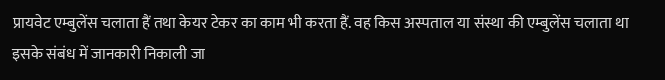प्रायवेट एम्बुलेंस चलाता हैं तथा केयर टेकर का काम भी करता हैं. वह किस अस्पताल या संस्था की एम्बुलेंस चलाता था इसके संबंध में जानकारी निकाली जा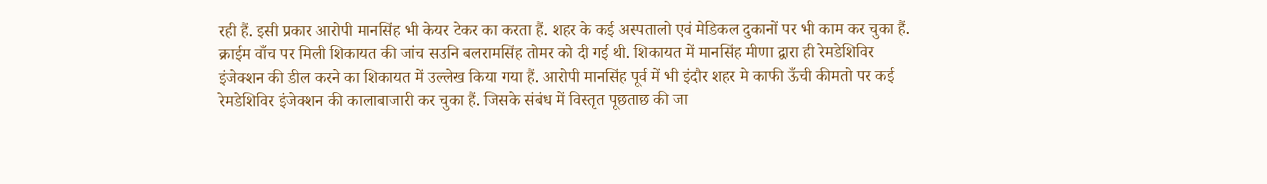रही हैं. इसी प्रकार आरोपी मानसिंह भी केयर टेकर का करता हैं. शहर के कई अस्पतालो एवं मेडिकल दुकानों पर भी काम कर चुका हैं. क्राईम वाँच पर मिली शिकायत की जांच सउनि बलरामसिंह तोमर को दी गई थी. शिकायत में मानसिंह मीणा द्वारा ही रेमडेशिविर इंजेक्शन की डील करने का शिकायत में उल्लेख किया गया हैं. आरोपी मानसिंह पूर्व में भी इंदौर शहर मे काफी ऊँची कीमतो पर कई रेमडेशिविर इंजेक्शन की कालाबाजारी कर चुका हैं. जिसके संबंध में विस्तृत पूछताछ की जा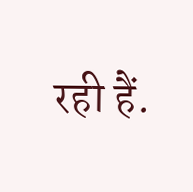रही हैं.